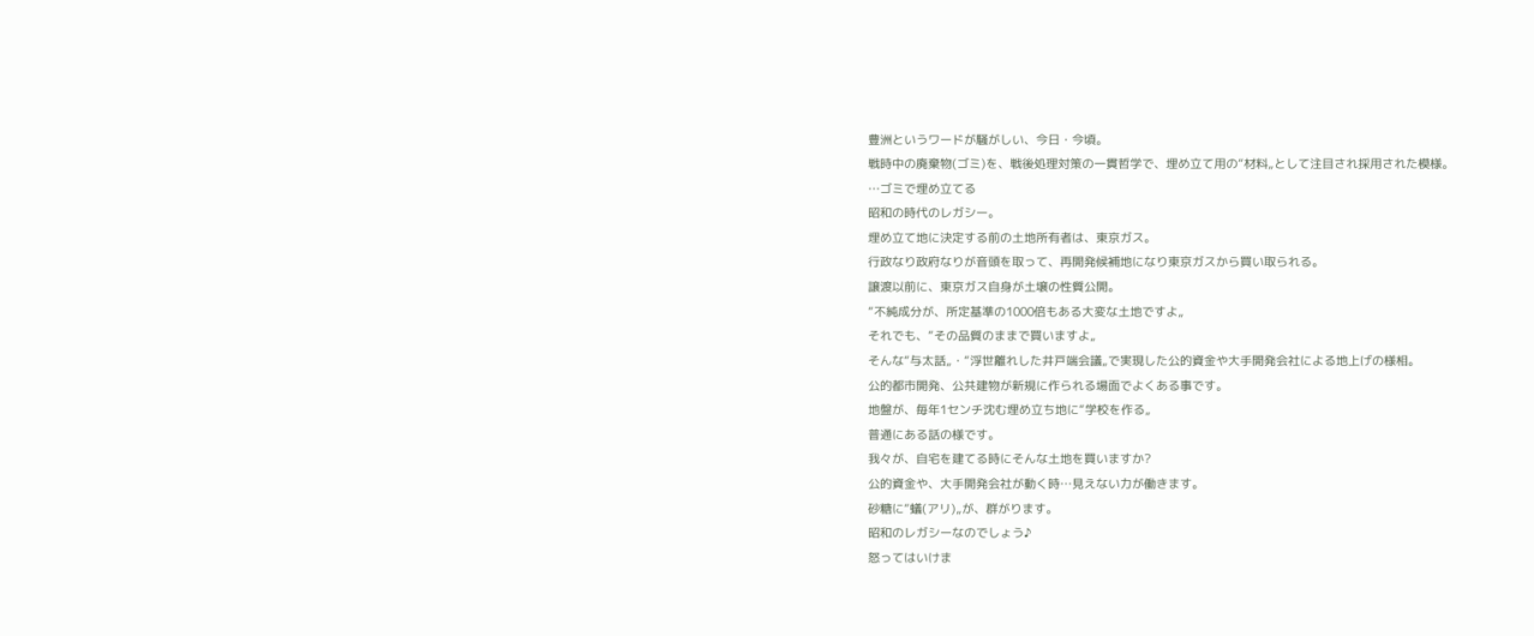豊洲というワードが騒がしい、今日・今頃。
戦時中の廃棄物(ゴミ)を、戦後処理対策の一貫哲学で、埋め立て用の“材料„として注目され採用された模様。
…ゴミで埋め立てる
昭和の時代のレガシー。
埋め立て地に決定する前の土地所有者は、東京ガス。
行政なり政府なりが音頭を取って、再開発候補地になり東京ガスから買い取られる。
譲渡以前に、東京ガス自身が土壌の性質公開。
“不純成分が、所定基準の1000倍もある大変な土地ですよ„
それでも、“その品質のままで買いますよ„
そんな“与太話„・“浮世離れした井戸端会議„で実現した公的資金や大手開発会社による地上げの様相。
公的都市開発、公共建物が新規に作られる場面でよくある事です。
地盤が、毎年1センチ沈む埋め立ち地に“学校を作る„
普通にある話の様です。
我々が、自宅を建てる時にそんな土地を買いますか?
公的資金や、大手開発会社が動く時…見えない力が働きます。
砂糖に“蟻(アリ)„が、群がります。
昭和のレガシーなのでしょう♪
怒ってはいけま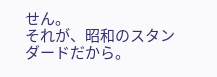せん。
それが、昭和のスタンダードだから。